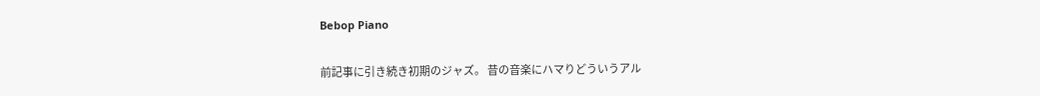Bebop Piano

前記事に引き続き初期のジャズ。 昔の音楽にハマりどういうアル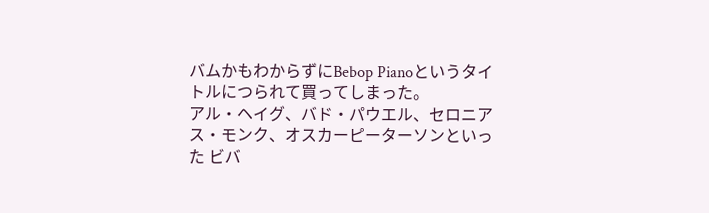バムかもわからずにBebop Pianoというタイトルにつられて買ってしまった。
アル・ヘイグ、バド・パウエル、セロニアス・モンク、オスカーピーターソンといった ビバ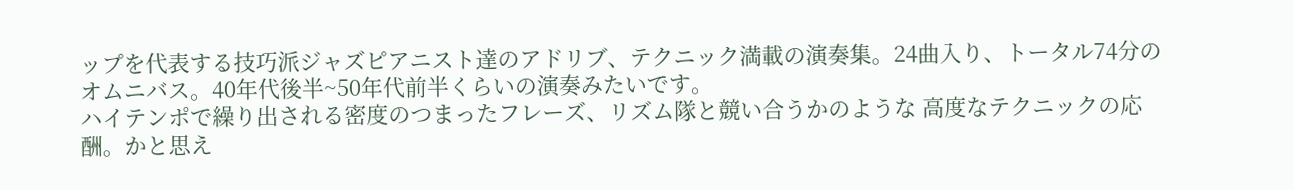ップを代表する技巧派ジャズピアニスト達のアドリブ、テクニック満載の演奏集。24曲入り、トータル74分のオムニバス。40年代後半~50年代前半くらいの演奏みたいです。
ハイテンポで繰り出される密度のつまったフレーズ、リズム隊と競い合うかのような 高度なテクニックの応酬。かと思え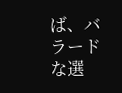ば、バラードな選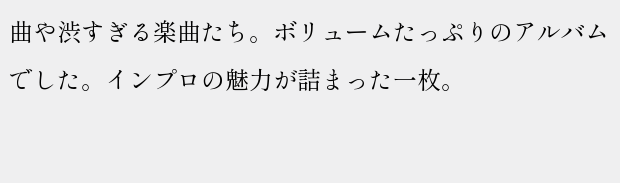曲や渋すぎる楽曲たち。ボリュームたっぷりのアルバムでした。インプロの魅力が詰まった一枚。